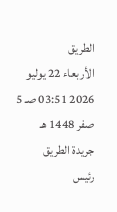الطريق
الأربعاء 22 يوليو 2026 03:51 صـ 5 صفر 1448 هـ
جريدة الطريق
رئيس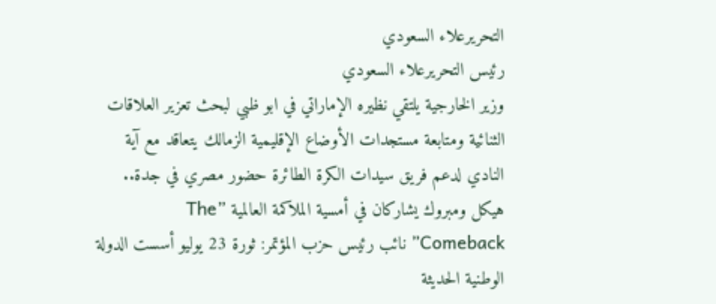التحريرعلاء السعودي
رئيس التحريرعلاء السعودي
وزير الخارجية يلتقي نظيره الإماراتي في ابو ظبي لبحث تعزير العلاقات الثنائية ومتابعة مستجدات الأوضاع الإقليمية الزمالك يتعاقد مع آية النادي لدعم فريق سيدات الكرة الطائرة حضور مصري في جدة.. هيكل ومبروك يشاركان في أمسية الملاكمة العالمية ”The Comeback” نائب رئيس حزب المؤتمر: ثورة 23 يوليو أسست الدولة الوطنية الحديثة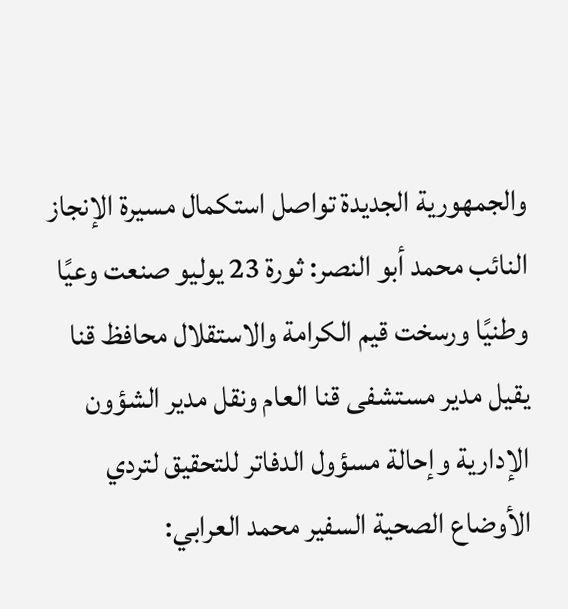والجمهورية الجديدة تواصل استكمال مسيرة الإنجاز النائب محمد أبو النصر: ثورة 23 يوليو صنعت وعيًا وطنيًا ورسخت قيم الكرامة والاستقلال محافظ قنا يقيل مدير مستشفى قنا العام ونقل مدير الشؤون الإدارية وإحالة مسؤول الدفاتر للتحقيق لتردي الأوضاع الصحية السفير محمد العرابي: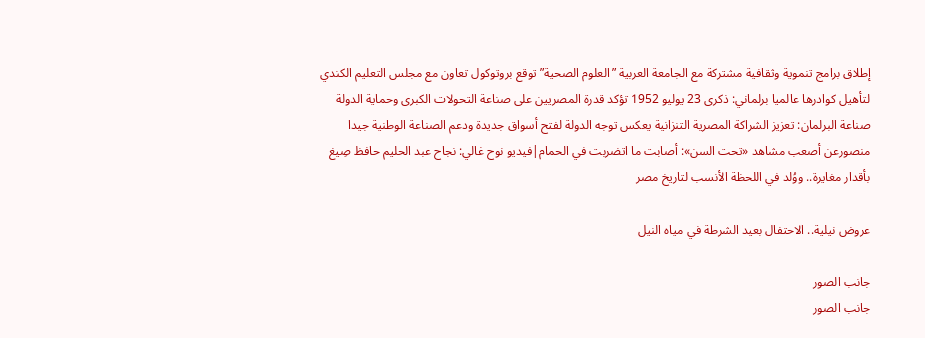إطلاق برامج تنموية وثقافية مشتركة مع الجامعة العربية ”العلوم الصحية” توقع بروتوكول تعاون مع مجلس التعليم الكندي لتأهيل كوادرها عالميا برلماني: ذكرى 23 يوليو 1952 تؤكد قدرة المصريين على صناعة التحولات الكبرى وحماية الدولة صناعة البرلمان: تعزيز الشراكة المصرية التنزانية يعكس توجه الدولة لفتح أسواق جديدة ودعم الصناعة الوطنية جيدا منصورعن أصعب مشاهد «تحت السن»: أصابت ما اتضربت في الحمام|فيديو نوح غالي: نجاح عبد الحليم حافظ صِيغ بأقدار مغايرة.. ووُلد في اللحظة الأنسب لتاريخ مصر

عروض نيلية.. الاحتفال بعيد الشرطة في مياه النيل

جانب الصور
جانب الصور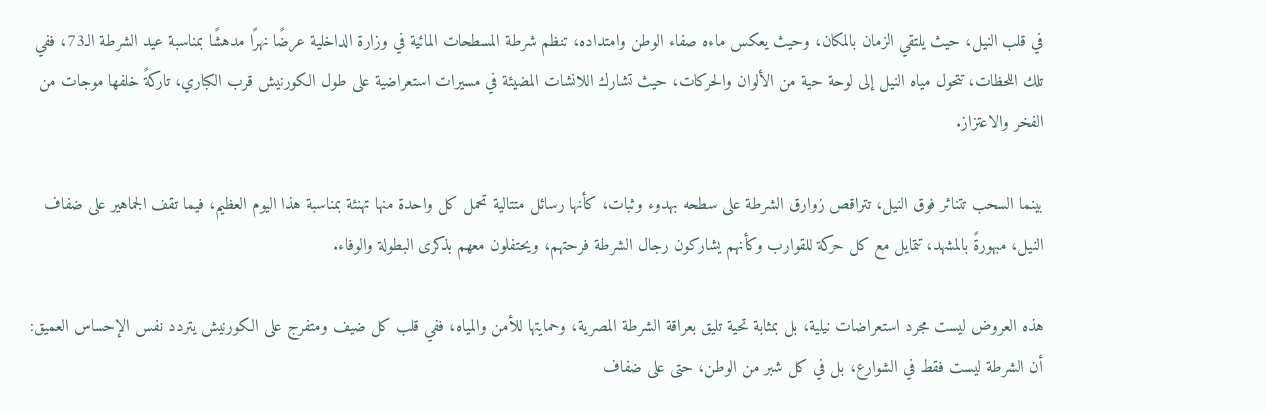في قلب النيل، حيث يلتقي الزمان بالمكان، وحيث يعكس ماءه صفاء الوطن وامتداده، تنظم شرطة المسطحات المائية في وزارة الداخلية عرضًا نهرًا مدهشًا بمناسبة عيد الشرطة الـ73، ففي تلك اللحظات، تتحول مياه النيل إلى لوحة حية من الألوان والحركات، حيث تشارك اللانشات المضيئة في مسيرات استعراضية على طول الكورنيش قرب الكباري، تاركةً خلفها موجات من الفخر والاعتزاز.

بينما السحب تتناثر فوق النيل، تتراقص زوارق الشرطة على سطحه بهدوء وثبات، كأنها رسائل متتالية تحمل كل واحدة منها تهنئة بمناسبة هذا اليوم العظيم، فيما تقف الجماهير على ضفاف النيل، مبهورةً بالمشهد، تتمايل مع كل حركة للقوارب وكأنهم يشاركون رجال الشرطة فرحتهم، ويحتفلون معهم بذكرى البطولة والوفاء.

هذه العروض ليست مجرد استعراضات نيلية، بل بمثابة تحية تليق بعراقة الشرطة المصرية، وحمايتها للأمن والمياه، ففي قلب كل ضيف ومتفرج على الكورنيش يتردد نفس الإحساس العميق: أن الشرطة ليست فقط في الشوارع، بل في كل شبر من الوطن، حتى على ضفاف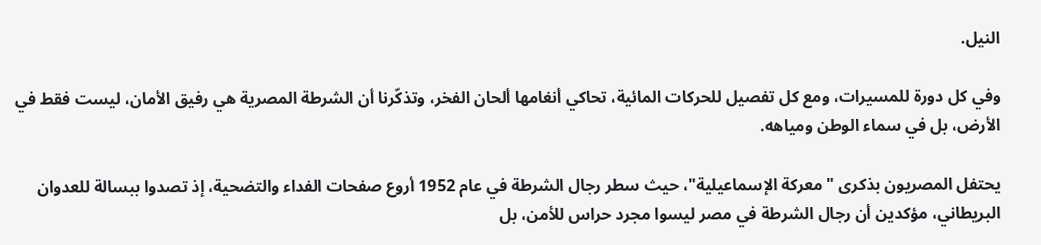النيل.

وفي كل دورة للمسيرات، ومع كل تفصيل للحركات المائية، تحاكي أنغامها ألحان الفخر، وتذكّرنا أن الشرطة المصرية هي رفيق الأمان، ليست فقط في الأرض، بل في سماء الوطن ومياهه.

يحتفل المصريون بذكرى "معركة الإسماعيلية"، حيث سطر رجال الشرطة في عام 1952 أروع صفحات الفداء والتضحية، إذ تصدوا ببسالة للعدوان البريطاني، مؤكدين أن رجال الشرطة في مصر ليسوا مجرد حراس للأمن، بل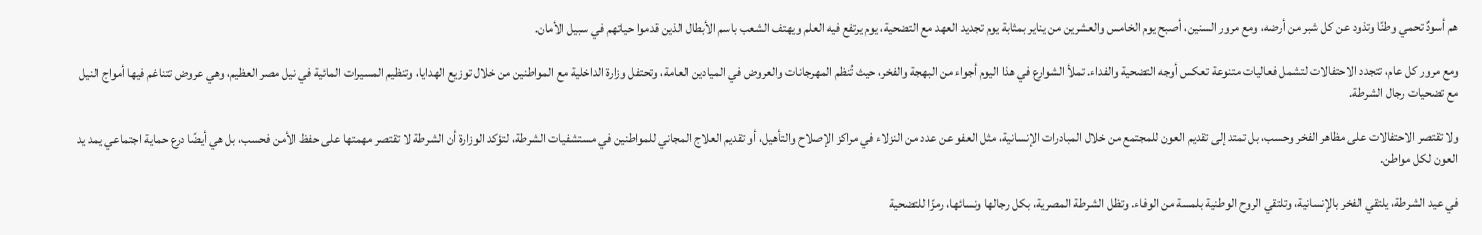هم أسودٌ تحمي وطنًا وتذود عن كل شبر من أرضه، ومع مرور السنين، أصبح يوم الخامس والعشرين من يناير بمثابة يوم تجديد العهد مع التضحية، يوم يرتفع فيه العلم ويهتف الشعب باسم الأبطال الذين قدموا حياتهم في سبيل الأمان.

ومع مرور كل عام، تتجدد الاحتفالات لتشمل فعاليات متنوعة تعكس أوجه التضحية والفداء. تملأ الشوارع في هذا اليوم أجواء من البهجة والفخر، حيث تُنظم المهرجانات والعروض في الميادين العامة، وتحتفل وزارة الداخلية مع المواطنين من خلال توزيع الهدايا، وتنظيم المسيرات المائية في نيل مصر العظيم، وهي عروض تتناغم فيها أمواج النيل مع تضحيات رجال الشرطة.

ولا تقتصر الاحتفالات على مظاهر الفخر وحسب، بل تمتد إلى تقديم العون للمجتمع من خلال المبادرات الإنسانية، مثل العفو عن عدد من النزلاء في مراكز الإصلاح والتأهيل، أو تقديم العلاج المجاني للمواطنين في مستشفيات الشرطة، لتؤكد الوزارة أن الشرطة لا تقتصر مهمتها على حفظ الأمن فحسب، بل هي أيضًا درع حماية اجتماعي يمد يد العون لكل مواطن.

في عيد الشرطة، يلتقي الفخر بالإنسانية، وتلتقي الروح الوطنية بلمسة من الوفاء. وتظل الشرطة المصرية، بكل رجالها ونسائها، رمزًا للتضحية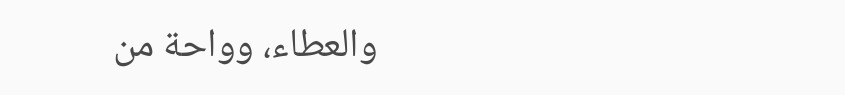والعطاء، وواحة من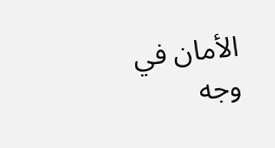الأمان في وجه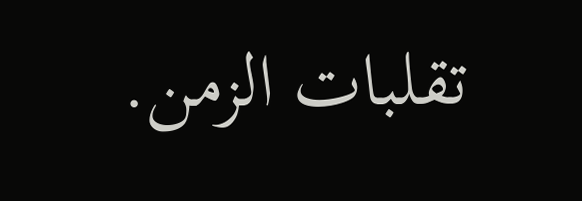تقلبات الزمن.